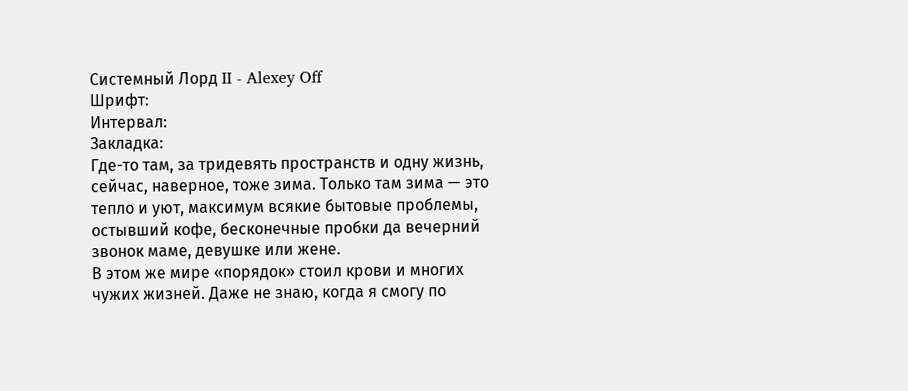Системный Лорд II - Alexey Off
Шрифт:
Интервал:
Закладка:
Где-то там, за тридевять пространств и одну жизнь, сейчас, наверное, тоже зима. Только там зима — это тепло и уют, максимум всякие бытовые проблемы, остывший кофе, бесконечные пробки да вечерний звонок маме, девушке или жене.
В этом же мире «порядок» стоил крови и многих чужих жизней. Даже не знаю, когда я смогу по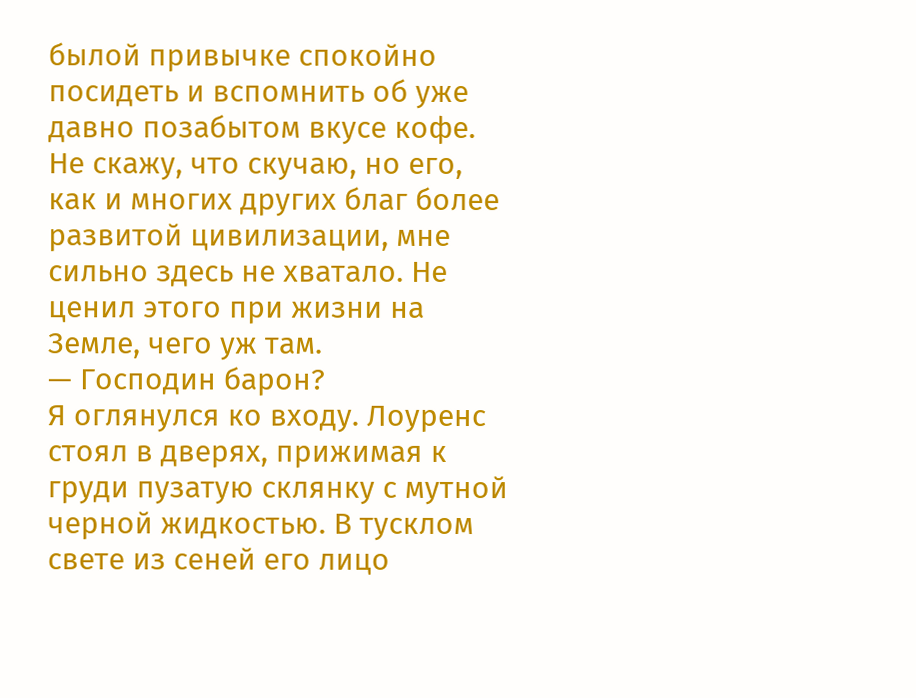былой привычке спокойно посидеть и вспомнить об уже давно позабытом вкусе кофе. Не скажу, что скучаю, но его, как и многих других благ более развитой цивилизации, мне сильно здесь не хватало. Не ценил этого при жизни на Земле, чего уж там.
— Господин барон?
Я оглянулся ко входу. Лоуренс стоял в дверях, прижимая к груди пузатую склянку с мутной черной жидкостью. В тусклом свете из сеней его лицо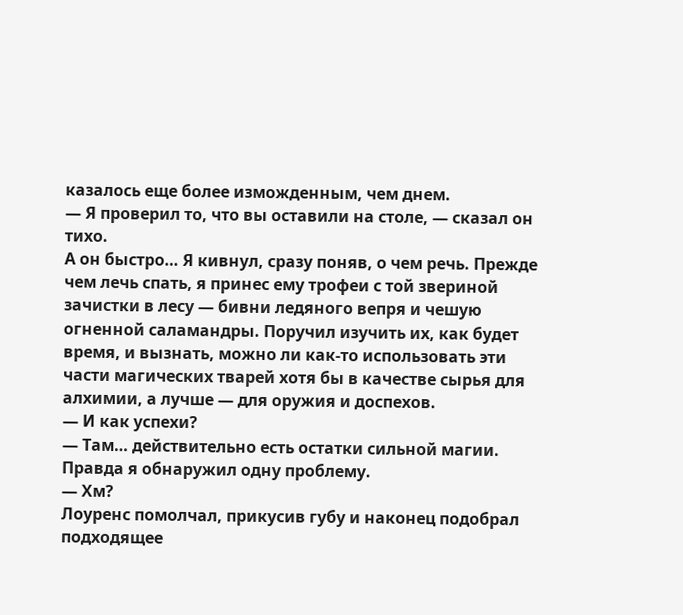казалось еще более изможденным, чем днем.
— Я проверил то, что вы оставили на столе, — сказал он тихо.
А он быстро… Я кивнул, сразу поняв, о чем речь. Прежде чем лечь спать, я принес ему трофеи с той звериной зачистки в лесу — бивни ледяного вепря и чешую огненной саламандры. Поручил изучить их, как будет время, и вызнать, можно ли как-то использовать эти части магических тварей хотя бы в качестве сырья для алхимии, а лучше — для оружия и доспехов.
— И как успехи?
— Там… действительно есть остатки сильной магии. Правда я обнаружил одну проблему.
— Хм?
Лоуренс помолчал, прикусив губу и наконец подобрал подходящее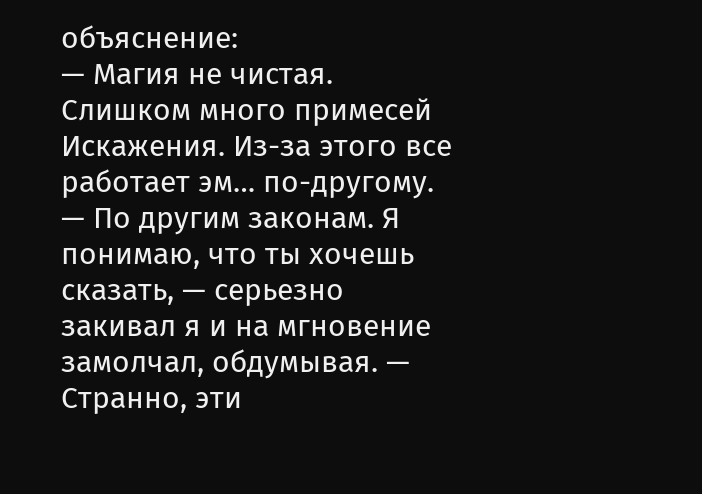объяснение:
— Магия не чистая. Слишком много примесей Искажения. Из-за этого все работает эм… по-другому.
— По другим законам. Я понимаю, что ты хочешь сказать, — серьезно закивал я и на мгновение замолчал, обдумывая. — Странно, эти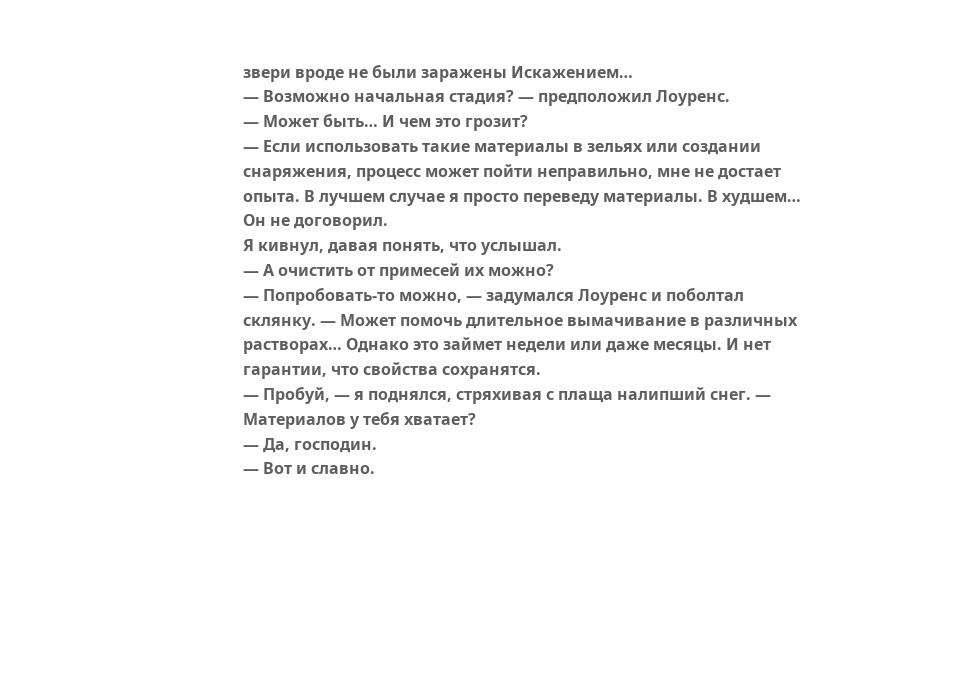звери вроде не были заражены Искажением…
— Возможно начальная стадия? — предположил Лоуренс.
— Может быть… И чем это грозит?
— Если использовать такие материалы в зельях или создании снаряжения, процесс может пойти неправильно, мне не достает опыта. В лучшем случае я просто переведу материалы. В худшем…
Он не договорил.
Я кивнул, давая понять, что услышал.
— А очистить от примесей их можно?
— Попробовать-то можно, — задумался Лоуренс и поболтал склянку. — Может помочь длительное вымачивание в различных растворах… Однако это займет недели или даже месяцы. И нет гарантии, что свойства сохранятся.
— Пробуй, — я поднялся, стряхивая с плаща налипший снег. — Материалов у тебя хватает?
— Да, господин.
— Вот и славно.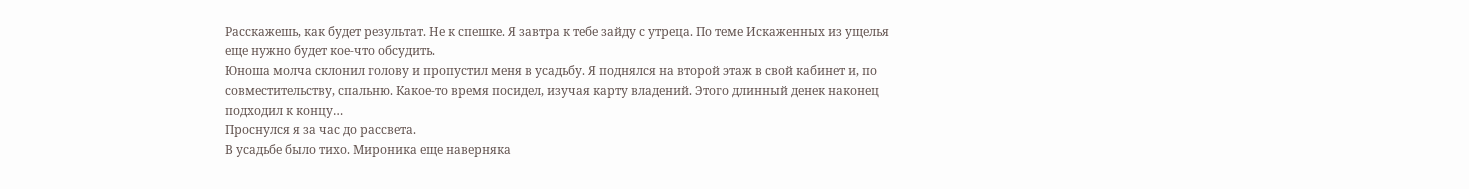Расскажешь, как будет результат. Не к спешке. Я завтра к тебе зайду с утреца. По теме Искаженных из ущелья еще нужно будет кое-что обсудить.
Юноша молча склонил голову и пропустил меня в усадьбу. Я поднялся на второй этаж в свой кабинет и, по совместительству, спальню. Какое-то время посидел, изучая карту владений. Этого длинный денек наконец подходил к концу…
Проснулся я за час до рассвета.
В усадьбе было тихо. Мироника еще наверняка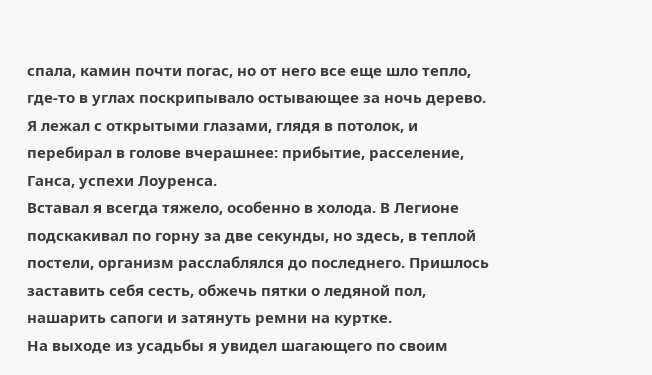спала, камин почти погас, но от него все еще шло тепло, где-то в углах поскрипывало остывающее за ночь дерево. Я лежал с открытыми глазами, глядя в потолок, и перебирал в голове вчерашнее: прибытие, расселение, Ганса, успехи Лоуренса.
Вставал я всегда тяжело, особенно в холода. В Легионе подскакивал по горну за две секунды, но здесь, в теплой постели, организм расслаблялся до последнего. Пришлось заставить себя сесть, обжечь пятки о ледяной пол, нашарить сапоги и затянуть ремни на куртке.
На выходе из усадьбы я увидел шагающего по своим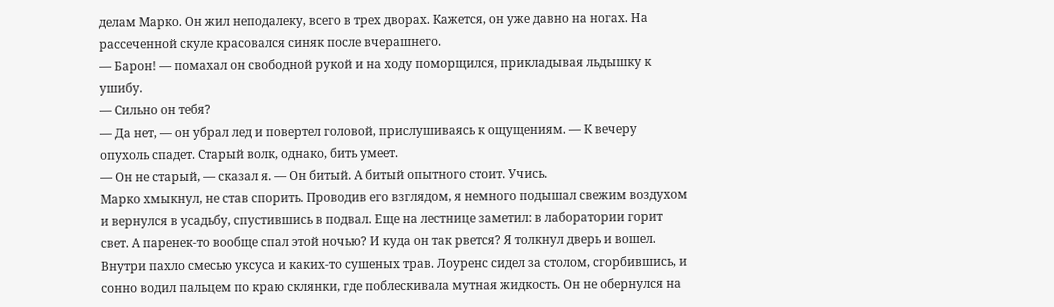делам Марко. Он жил неподалеку, всего в трех дворах. Кажется, он уже давно на ногах. На рассеченной скуле красовался синяк после вчерашнего.
— Барон! — помахал он свободной рукой и на ходу поморщился, прикладывая льдышку к ушибу.
— Сильно он тебя?
— Да нет, — он убрал лед и повертел головой, прислушиваясь к ощущениям. — К вечеру опухоль спадет. Старый волк, однако, бить умеет.
— Он не старый, — сказал я. — Он битый. А битый опытного стоит. Учись.
Марко хмыкнул, не став спорить. Проводив его взглядом, я немного подышал свежим воздухом и вернулся в усадьбу, спустившись в подвал. Еще на лестнице заметил: в лаборатории горит свет. А паренек-то вообще спал этой ночью? И куда он так рвется? Я толкнул дверь и вошел.
Внутри пахло смесью уксуса и каких-то сушеных трав. Лоуренс сидел за столом, сгорбившись, и сонно водил пальцем по краю склянки, где поблескивала мутная жидкость. Он не обернулся на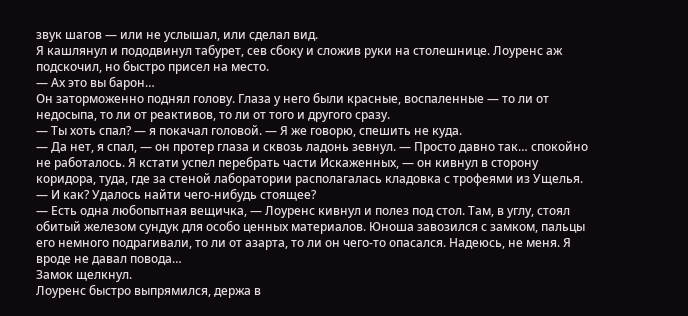звук шагов — или не услышал, или сделал вид.
Я кашлянул и пододвинул табурет, сев сбоку и сложив руки на столешнице. Лоуренс аж подскочил, но быстро присел на место.
— Ах это вы барон…
Он заторможенно поднял голову. Глаза у него были красные, воспаленные — то ли от недосыпа, то ли от реактивов, то ли от того и другого сразу.
— Ты хоть спал? — я покачал головой. — Я же говорю, спешить не куда.
— Да нет, я спал, — он протер глаза и сквозь ладонь зевнул. — Просто давно так… спокойно не работалось. Я кстати успел перебрать части Искаженных, — он кивнул в сторону коридора, туда, где за стеной лаборатории располагалась кладовка с трофеями из Ущелья.
— И как? Удалось найти чего-нибудь стоящее?
— Есть одна любопытная вещичка, — Лоуренс кивнул и полез под стол. Там, в углу, стоял обитый железом сундук для особо ценных материалов. Юноша завозился с замком, пальцы его немного подрагивали, то ли от азарта, то ли он чего-то опасался. Надеюсь, не меня. Я вроде не давал повода…
Замок щелкнул.
Лоуренс быстро выпрямился, держа в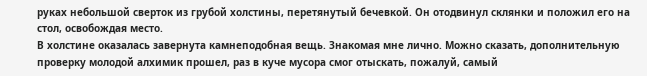руках небольшой сверток из грубой холстины, перетянутый бечевкой. Он отодвинул склянки и положил его на стол, освобождая место.
В холстине оказалась завернута камнеподобная вещь. Знакомая мне лично. Можно сказать, дополнительную проверку молодой алхимик прошел, раз в куче мусора смог отыскать, пожалуй, самый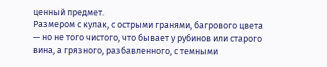ценный предмет.
Размером с кулак, с острыми гранями, багрового цвета — но не того чистого, что бывает у рубинов или старого вина, а грязного, разбавленного, с темными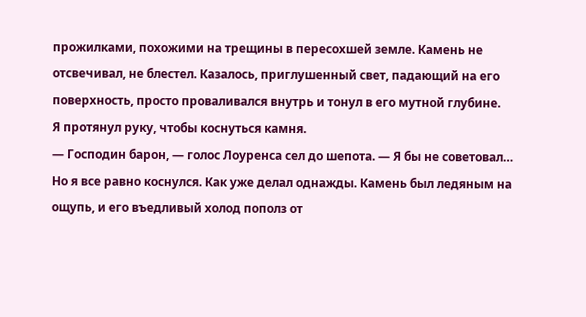прожилками, похожими на трещины в пересохшей земле. Камень не отсвечивал, не блестел. Казалось, приглушенный свет, падающий на его поверхность, просто проваливался внутрь и тонул в его мутной глубине.
Я протянул руку, чтобы коснуться камня.
— Господин барон, — голос Лоуренса сел до шепота. — Я бы не советовал…
Но я все равно коснулся. Как уже делал однажды. Камень был ледяным на ощупь, и его въедливый холод пополз от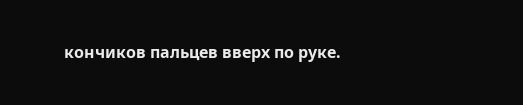кончиков пальцев вверх по руке.